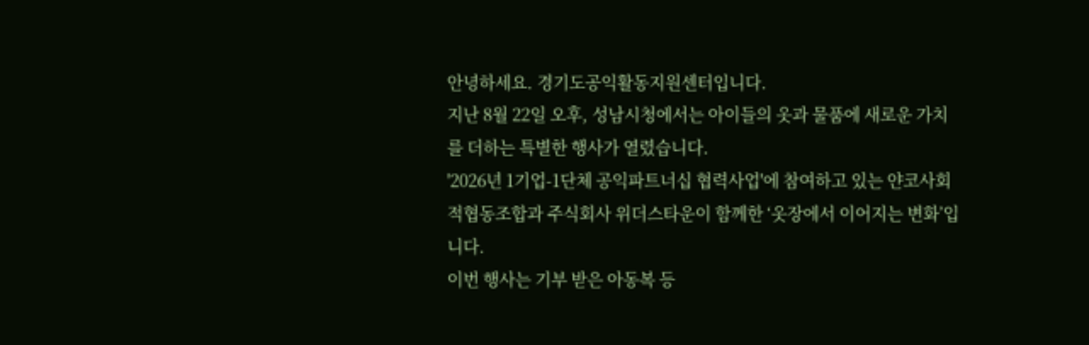안녕하세요. 경기도공익활동지원센터입니다.
지난 8월 22일 오후, 성남시청에서는 아이들의 옷과 물품에 새로운 가치를 더하는 특별한 행사가 열렸습니다.
'2026년 1기업-1단체 공익파트너십 협력사업'에 참여하고 있는 얀코사회적협동조합과 주식회사 위더스타운이 함께한 ‘옷장에서 이어지는 변화’입니다.
이번 행사는 기부 받은 아동복 등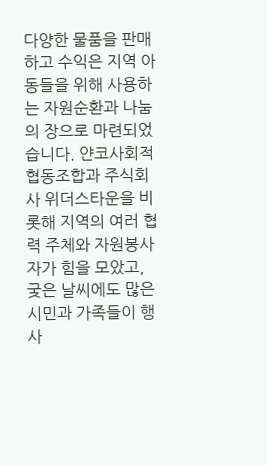다양한 물품을 판매하고 수익은 지역 아동들을 위해 사용하는 자원순환과 나눔의 장으로 마련되었습니다. 얀코사회적협동조합과 주식회사 위더스타운을 비롯해 지역의 여러 협력 주체와 자원봉사자가 힘을 모았고, 궂은 날씨에도 많은 시민과 가족들이 행사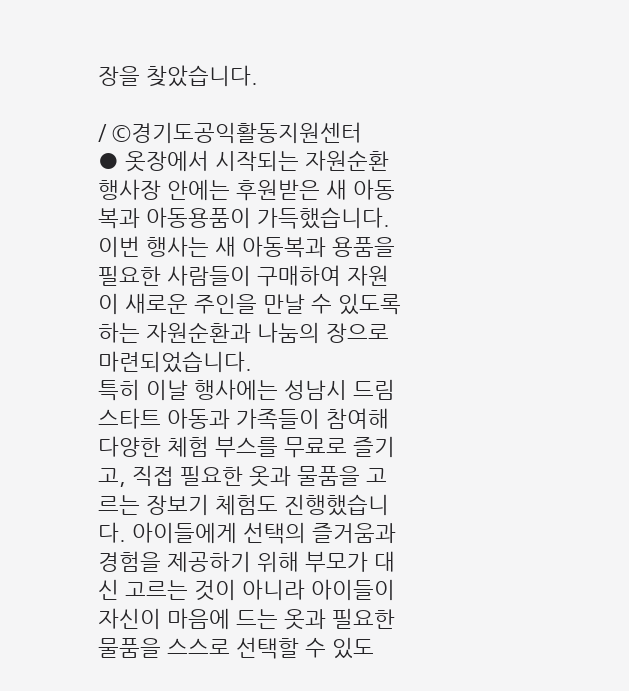장을 찾았습니다.

/ ©경기도공익활동지원센터
● 옷장에서 시작되는 자원순환
행사장 안에는 후원받은 새 아동복과 아동용품이 가득했습니다.
이번 행사는 새 아동복과 용품을 필요한 사람들이 구매하여 자원이 새로운 주인을 만날 수 있도록 하는 자원순환과 나눔의 장으로 마련되었습니다.
특히 이날 행사에는 성남시 드림스타트 아동과 가족들이 참여해 다양한 체험 부스를 무료로 즐기고, 직접 필요한 옷과 물품을 고르는 장보기 체험도 진행했습니다. 아이들에게 선택의 즐거움과 경험을 제공하기 위해 부모가 대신 고르는 것이 아니라 아이들이 자신이 마음에 드는 옷과 필요한 물품을 스스로 선택할 수 있도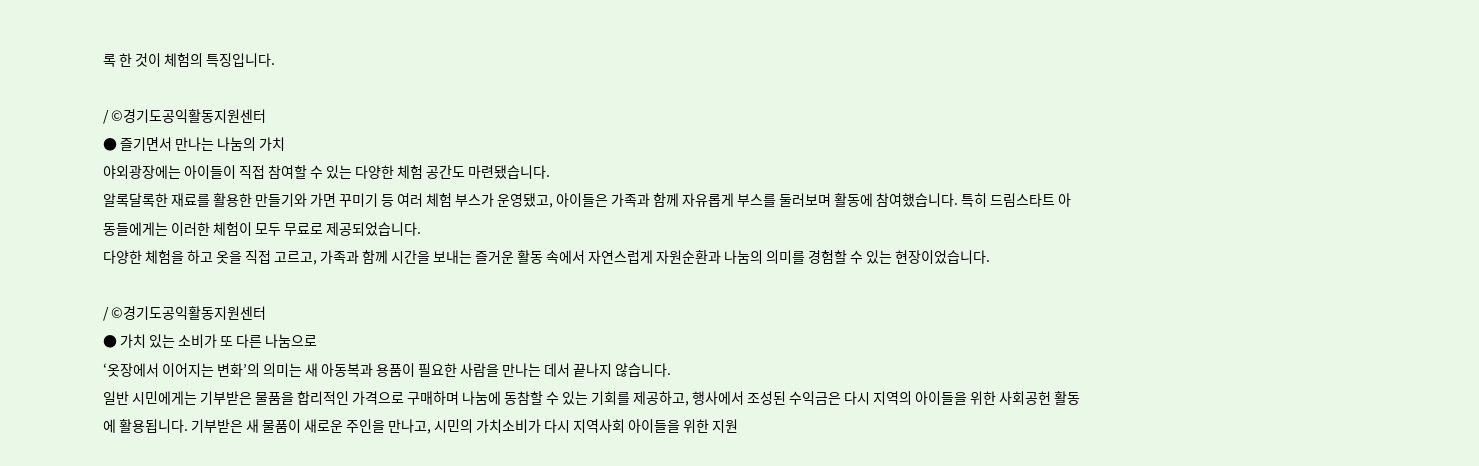록 한 것이 체험의 특징입니다.

/ ©경기도공익활동지원센터
● 즐기면서 만나는 나눔의 가치
야외광장에는 아이들이 직접 참여할 수 있는 다양한 체험 공간도 마련됐습니다.
알록달록한 재료를 활용한 만들기와 가면 꾸미기 등 여러 체험 부스가 운영됐고, 아이들은 가족과 함께 자유롭게 부스를 둘러보며 활동에 참여했습니다. 특히 드림스타트 아동들에게는 이러한 체험이 모두 무료로 제공되었습니다.
다양한 체험을 하고 옷을 직접 고르고, 가족과 함께 시간을 보내는 즐거운 활동 속에서 자연스럽게 자원순환과 나눔의 의미를 경험할 수 있는 현장이었습니다.

/ ©경기도공익활동지원센터
● 가치 있는 소비가 또 다른 나눔으로
‘옷장에서 이어지는 변화’의 의미는 새 아동복과 용품이 필요한 사람을 만나는 데서 끝나지 않습니다.
일반 시민에게는 기부받은 물품을 합리적인 가격으로 구매하며 나눔에 동참할 수 있는 기회를 제공하고, 행사에서 조성된 수익금은 다시 지역의 아이들을 위한 사회공헌 활동에 활용됩니다. 기부받은 새 물품이 새로운 주인을 만나고, 시민의 가치소비가 다시 지역사회 아이들을 위한 지원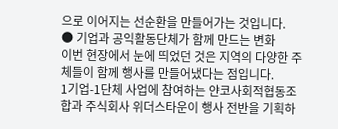으로 이어지는 선순환을 만들어가는 것입니다.
● 기업과 공익활동단체가 함께 만드는 변화
이번 현장에서 눈에 띄었던 것은 지역의 다양한 주체들이 함께 행사를 만들어냈다는 점입니다.
1기업-1단체 사업에 참여하는 얀코사회적협동조합과 주식회사 위더스타운이 행사 전반을 기획하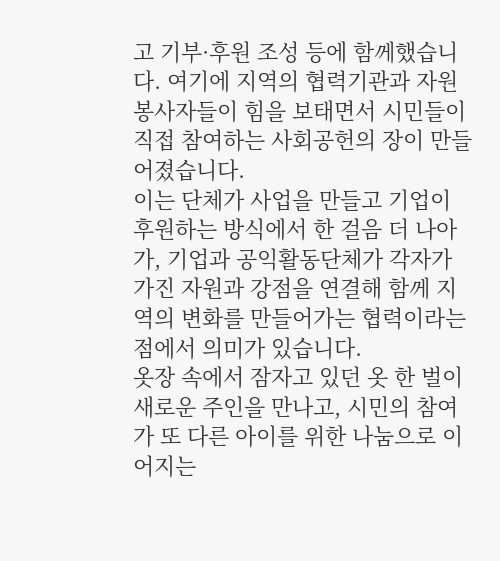고 기부·후원 조성 등에 함께했습니다. 여기에 지역의 협력기관과 자원봉사자들이 힘을 보태면서 시민들이 직접 참여하는 사회공헌의 장이 만들어졌습니다.
이는 단체가 사업을 만들고 기업이 후원하는 방식에서 한 걸음 더 나아가, 기업과 공익활동단체가 각자가 가진 자원과 강점을 연결해 함께 지역의 변화를 만들어가는 협력이라는 점에서 의미가 있습니다.
옷장 속에서 잠자고 있던 옷 한 벌이 새로운 주인을 만나고, 시민의 참여가 또 다른 아이를 위한 나눔으로 이어지는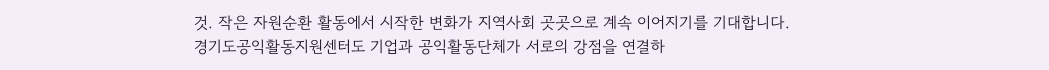것. 작은 자원순환 활동에서 시작한 변화가 지역사회 곳곳으로 계속 이어지기를 기대합니다.
경기도공익활동지원센터도 기업과 공익활동단체가 서로의 강점을 연결하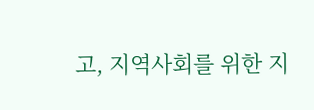고, 지역사회를 위한 지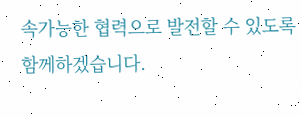속가능한 협력으로 발전할 수 있도록 함께하겠습니다.